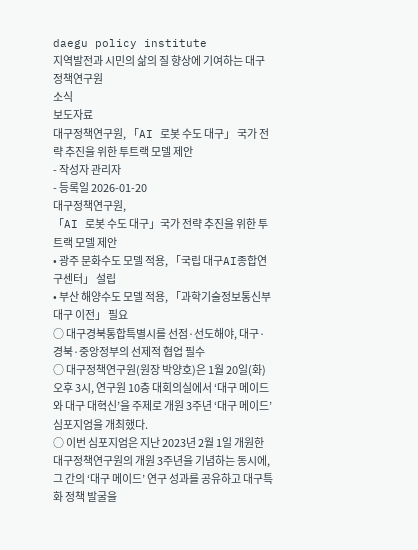daegu policy institute
지역발전과 시민의 삶의 질 향상에 기여하는 대구정책연구원
소식
보도자료
대구정책연구원, 「AI 로봇 수도 대구」 국가 전략 추진을 위한 투트랙 모델 제안
- 작성자 관리자
- 등록일 2026-01-20
대구정책연구원,
「AI 로봇 수도 대구」국가 전략 추진을 위한 투트랙 모델 제안
• 광주 문화수도 모델 적용, 「국립 대구AI종합연구센터」 설립
• 부산 해양수도 모델 적용, 「과학기술정보통신부 대구 이전」 필요
○ 대구경북통합특별시를 선점·선도해야, 대구·경북·중앙정부의 선제적 협업 필수
○ 대구정책연구원(원장 박양호)은 1월 20일(화) 오후 3시, 연구원 10층 대회의실에서 ‘대구 메이드와 대구 대혁신’을 주제로 개원 3주년 ‘대구 메이드’ 심포지엄을 개최했다.
○ 이번 심포지엄은 지난 2023년 2월 1일 개원한 대구정책연구원의 개원 3주년을 기념하는 동시에, 그 간의 ‘대구 메이드’ 연구 성과를 공유하고 대구특화 정책 발굴을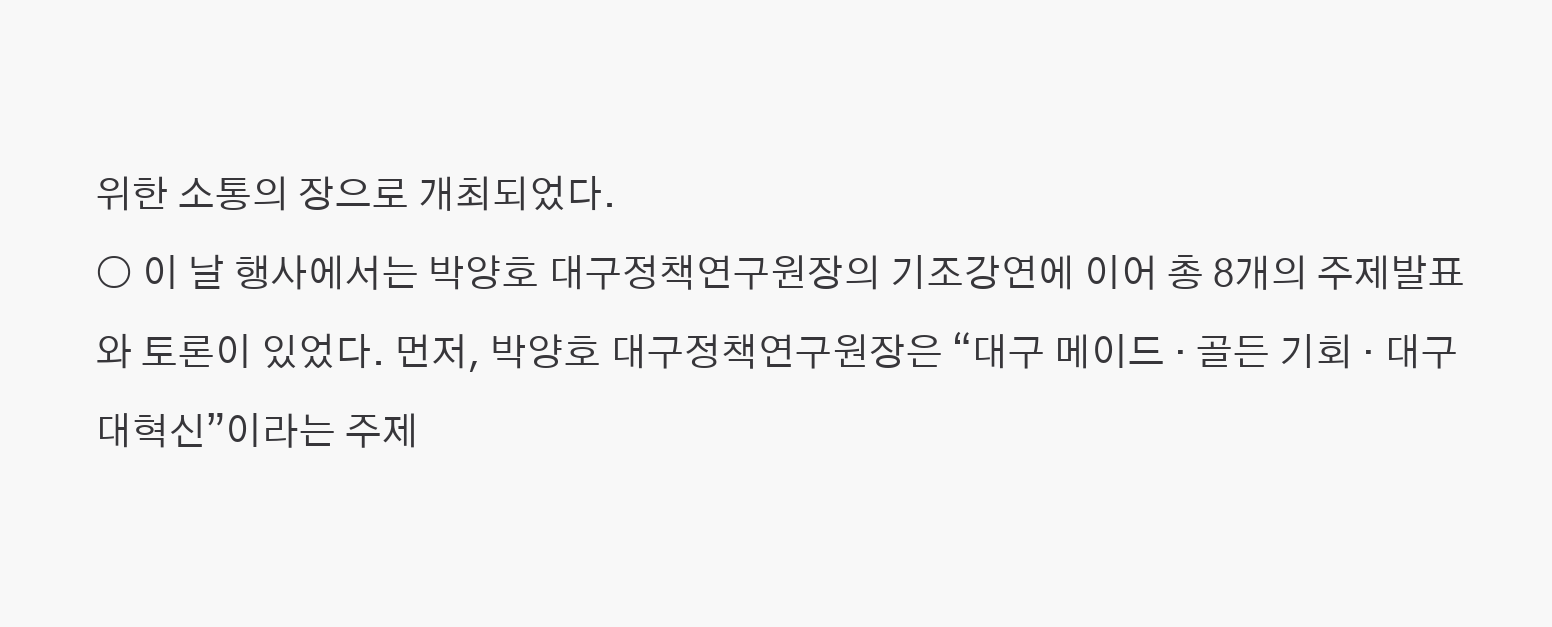위한 소통의 장으로 개최되었다.
○ 이 날 행사에서는 박양호 대구정책연구원장의 기조강연에 이어 총 8개의 주제발표와 토론이 있었다. 먼저, 박양호 대구정책연구원장은 “대구 메이드 · 골든 기회 · 대구 대혁신”이라는 주제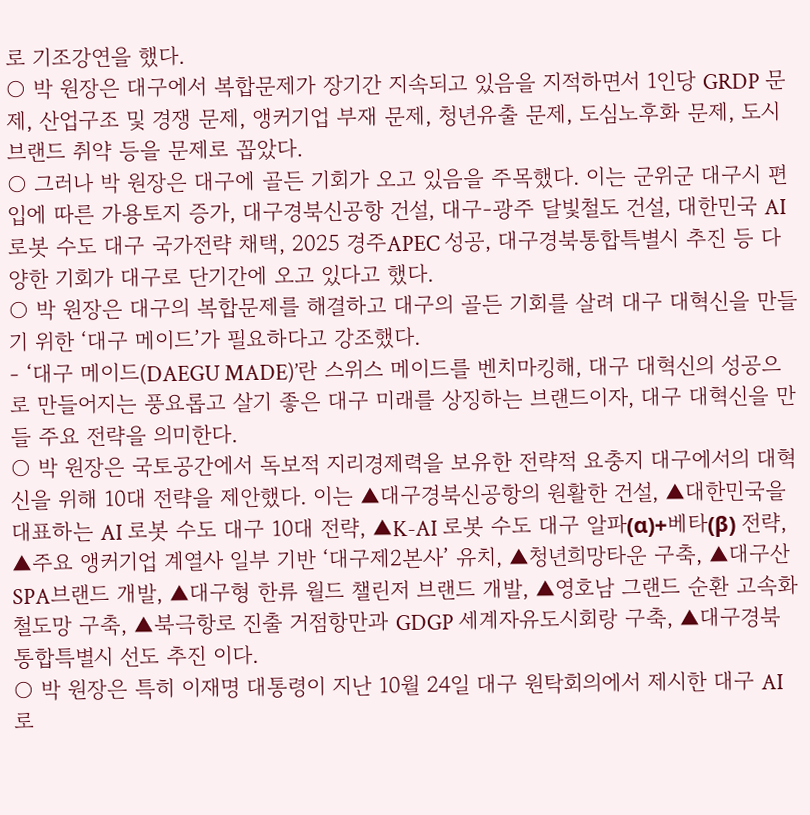로 기조강연을 했다.
○ 박 원장은 대구에서 복합문제가 장기간 지속되고 있음을 지적하면서 1인당 GRDP 문제, 산업구조 및 경쟁 문제, 앵커기업 부재 문제, 청년유출 문제, 도심노후화 문제, 도시브랜드 취약 등을 문제로 꼽았다.
○ 그러나 박 원장은 대구에 골든 기회가 오고 있음을 주목했다. 이는 군위군 대구시 편입에 따른 가용토지 증가, 대구경북신공항 건설, 대구-광주 달빛철도 건설, 대한민국 AI 로봇 수도 대구 국가전략 채택, 2025 경주APEC 성공, 대구경북통합특별시 추진 등 다양한 기회가 대구로 단기간에 오고 있다고 했다.
○ 박 원장은 대구의 복합문제를 해결하고 대구의 골든 기회를 살려 대구 대혁신을 만들기 위한 ‘대구 메이드’가 필요하다고 강조했다.
- ‘대구 메이드(DAEGU MADE)’란 스위스 메이드를 벤치마킹해, 대구 대혁신의 성공으로 만들어지는 풍요롭고 살기 좋은 대구 미래를 상징하는 브랜드이자, 대구 대혁신을 만들 주요 전략을 의미한다.
○ 박 원장은 국토공간에서 독보적 지리경제력을 보유한 전략적 요충지 대구에서의 대혁신을 위해 10대 전략을 제안했다. 이는 ▲대구경북신공항의 원활한 건설, ▲대한민국을 대표하는 AI 로봇 수도 대구 10대 전략, ▲K-AI 로봇 수도 대구 알파(α)+베타(β) 전략, ▲주요 앵커기업 계열사 일부 기반 ‘대구제2본사’ 유치, ▲청년희망타운 구축, ▲대구산 SPA브랜드 개발, ▲대구형 한류 월드 챌린저 브랜드 개발, ▲영호남 그랜드 순환 고속화 철도망 구축, ▲북극항로 진출 거점항만과 GDGP 세계자유도시회랑 구축, ▲대구경북통합특별시 선도 추진 이다.
○ 박 원장은 특히 이재명 대통령이 지난 10월 24일 대구 원탁회의에서 제시한 대구 AI 로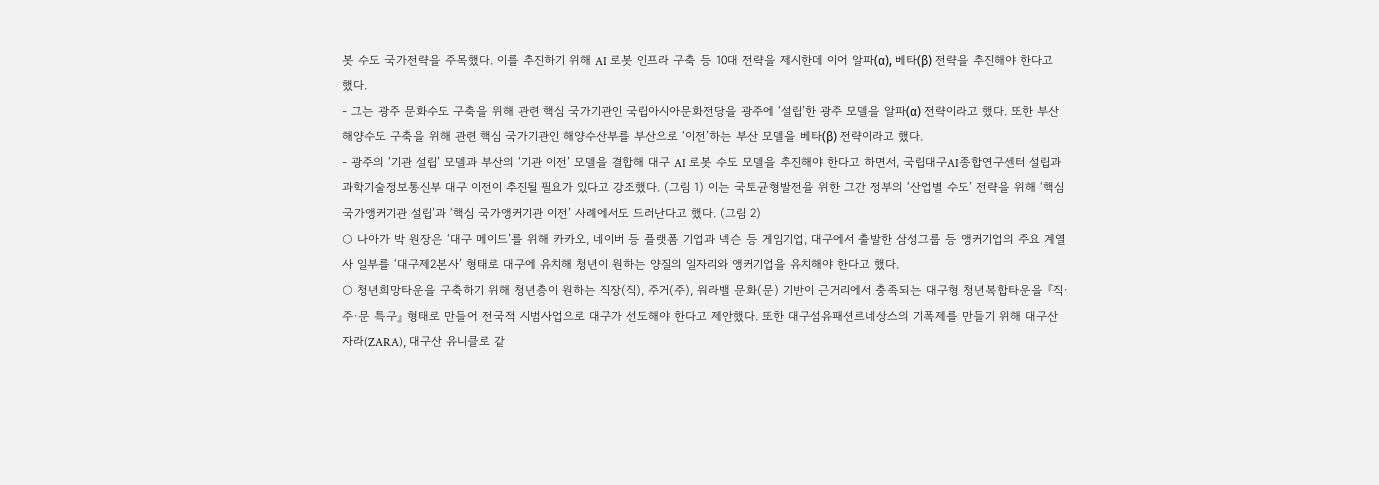봇 수도 국가전략을 주목했다. 이를 추진하기 위해 AI 로봇 인프라 구축 등 10대 전략을 제시한데 이어 알파(α), 베타(β) 전략을 추진해야 한다고 했다.
- 그는 광주 문화수도 구축을 위해 관련 핵심 국가기관인 국립아시아문화전당을 광주에 ‘설립’한 광주 모델을 알파(α) 전략이라고 했다. 또한 부산 해양수도 구축을 위해 관련 핵심 국가기관인 해양수산부를 부산으로 ‘이전’하는 부산 모델을 베타(β) 전략이라고 했다.
- 광주의 ‘기관 설립’ 모델과 부산의 ‘기관 이전’ 모델을 결합해 대구 AI 로봇 수도 모델을 추진해야 한다고 하면서, 국립대구AI종합연구센터 설립과 과학기술정보통신부 대구 이전이 추진될 필요가 있다고 강조했다. (그림 1) 이는 국토균형발전을 위한 그간 정부의 ‘산업별 수도’ 전략을 위해 ‘핵심 국가앵커기관 설립’과 ‘핵심 국가앵커기관 이전’ 사례에서도 드러난다고 했다. (그림 2)
○ 나아가 박 원장은 ‘대구 메이드’를 위해 카카오, 네이버 등 플랫폼 기업과 넥슨 등 게임기업, 대구에서 출발한 삼성그룹 등 앵커기업의 주요 계열사 일부를 ‘대구제2본사’ 형태로 대구에 유치해 청년이 원하는 양질의 일자리와 앵커기업을 유치해야 한다고 했다.
○ 청년희망타운을 구축하기 위해 청년층이 원하는 직장(직), 주거(주), 워라밸 문화(문) 기반이 근거리에서 충족되는 대구형 청년복합타운을 『직·주·문 특구』 형태로 만들어 전국적 시범사업으로 대구가 선도해야 한다고 제안했다. 또한 대구섬유패션르네상스의 기폭제를 만들기 위해 대구산 자라(ZARA), 대구산 유니클로 같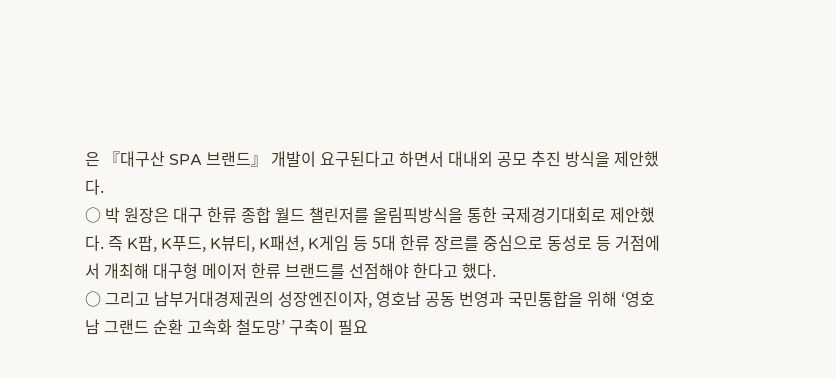은 『대구산 SPA 브랜드』 개발이 요구된다고 하면서 대내외 공모 추진 방식을 제안했다.
○ 박 원장은 대구 한류 종합 월드 챌린저를 올림픽방식을 통한 국제경기대회로 제안했다. 즉 K팝, K푸드, K뷰티, K패션, K게임 등 5대 한류 장르를 중심으로 동성로 등 거점에서 개최해 대구형 메이저 한류 브랜드를 선점해야 한다고 했다.
○ 그리고 남부거대경제권의 성장엔진이자, 영호남 공동 번영과 국민통합을 위해 ‘영호남 그랜드 순환 고속화 철도망’ 구축이 필요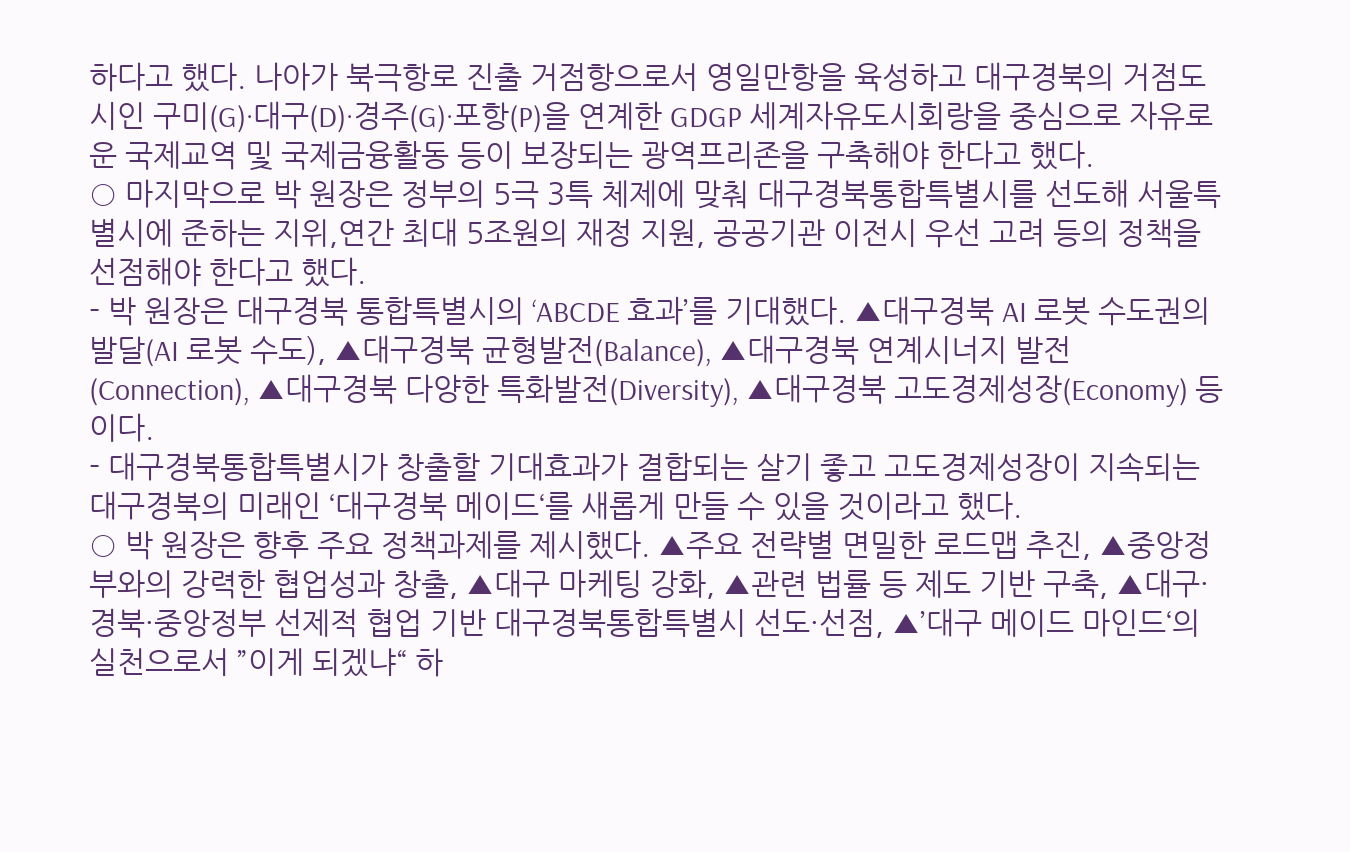하다고 했다. 나아가 북극항로 진출 거점항으로서 영일만항을 육성하고 대구경북의 거점도시인 구미(G)·대구(D)·경주(G)·포항(P)을 연계한 GDGP 세계자유도시회랑을 중심으로 자유로운 국제교역 및 국제금융활동 등이 보장되는 광역프리존을 구축해야 한다고 했다.
○ 마지막으로 박 원장은 정부의 5극 3특 체제에 맞춰 대구경북통합특별시를 선도해 서울특별시에 준하는 지위,연간 최대 5조원의 재정 지원, 공공기관 이전시 우선 고려 등의 정책을 선점해야 한다고 했다.
- 박 원장은 대구경북 통합특별시의 ‘ABCDE 효과’를 기대했다. ▲대구경북 AI 로봇 수도권의 발달(AI 로봇 수도), ▲대구경북 균형발전(Balance), ▲대구경북 연계시너지 발전(Connection), ▲대구경북 다양한 특화발전(Diversity), ▲대구경북 고도경제성장(Economy) 등 이다.
- 대구경북통합특별시가 창출할 기대효과가 결합되는 살기 좋고 고도경제성장이 지속되는 대구경북의 미래인 ‘대구경북 메이드‘를 새롭게 만들 수 있을 것이라고 했다.
○ 박 원장은 향후 주요 정책과제를 제시했다. ▲주요 전략별 면밀한 로드맵 추진, ▲중앙정부와의 강력한 협업성과 창출, ▲대구 마케팅 강화, ▲관련 법률 등 제도 기반 구축, ▲대구·경북·중앙정부 선제적 협업 기반 대구경북통합특별시 선도·선점, ▲’대구 메이드 마인드‘의 실천으로서 ”이게 되겠냐“ 하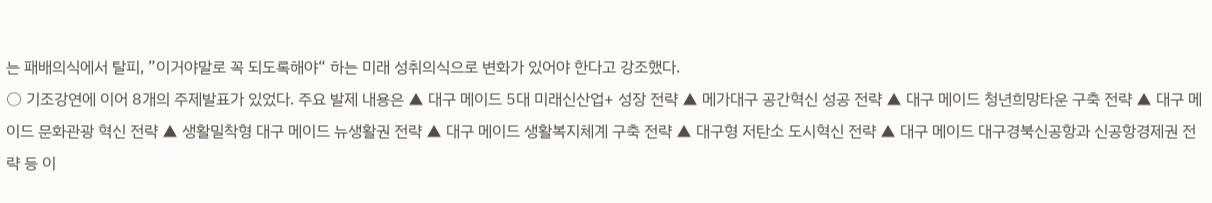는 패배의식에서 탈피, ”이거야말로 꼭 되도록해야“ 하는 미래 성취의식으로 변화가 있어야 한다고 강조했다.
○ 기조강연에 이어 8개의 주제발표가 있었다. 주요 발제 내용은 ▲ 대구 메이드 5대 미래신산업+ 성장 전략 ▲ 메가대구 공간혁신 성공 전략 ▲ 대구 메이드 청년희망타운 구축 전략 ▲ 대구 메이드 문화관광 혁신 전략 ▲ 생활밀착형 대구 메이드 뉴생활권 전략 ▲ 대구 메이드 생활복지체계 구축 전략 ▲ 대구형 저탄소 도시혁신 전략 ▲ 대구 메이드 대구경북신공항과 신공항경제권 전략 등 이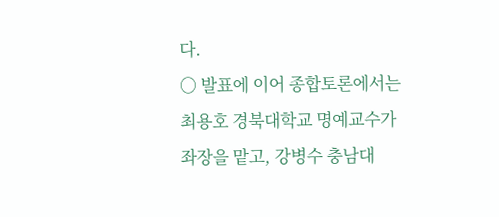다.
○ 발표에 이어 종합토론에서는 최용호 경북대학교 명예교수가 좌장을 맡고, 강병수 충남대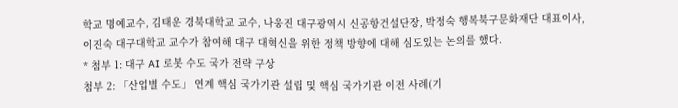학교 명예교수, 김태운 경북대학교 교수, 나웅진 대구광역시 신공항건설단장, 박정숙 행복북구문화재단 대표이사, 이진숙 대구대학교 교수가 참여해 대구 대혁신을 위한 정책 방향에 대해 심도있는 논의를 했다.
* 첨부 1: 대구 AI 로봇 수도 국가 전략 구상
첨부 2: 「산업별 수도」 연계 핵심 국가기관 설립 및 핵심 국가기관 이전 사례(기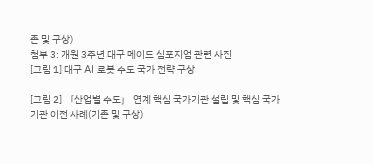존 및 구상)
첨부 3: 개원 3주년 대구 메이드 심포지엄 관련 사진
[그림 1] 대구 AI 로봇 수도 국가 전략 구상

[그림 2] 「산업별 수도」 연계 핵심 국가기관 설립 및 핵심 국가기관 이전 사례(기존 및 구상)